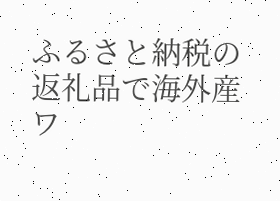ふるさと納税の返礼品で海外産ワ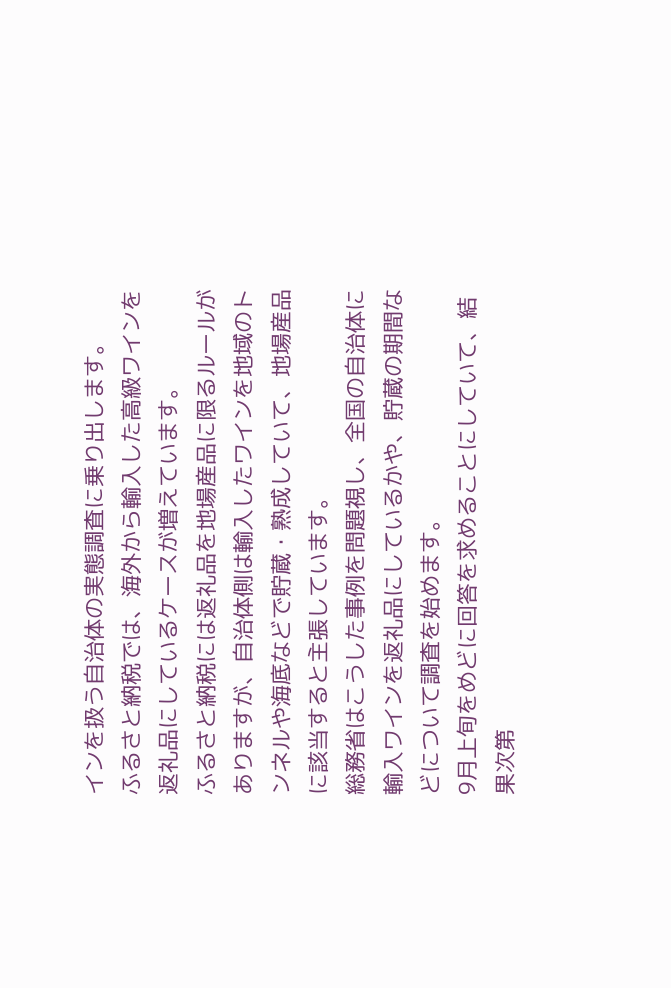インを扱う自治体の実態調査に乗り出します。
ふるさと納税では、海外から輸入した高級ワインを返礼品にしているケースが増えています。
ふるさと納税には返礼品を地場産品に限るルールがありますが、自治体側は輸入したワインを地域のトンネルや海底などで貯蔵・熟成していて、地場産品に該当すると主張しています。
総務省はこうした事例を問題視し、全国の自治体に輸入ワインを返礼品にしているかや、貯蔵の期間などについて調査を始めます。
9月上旬をめどに回答を求めることにしていて、結果次第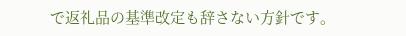で返礼品の基準改定も辞さない方針です。